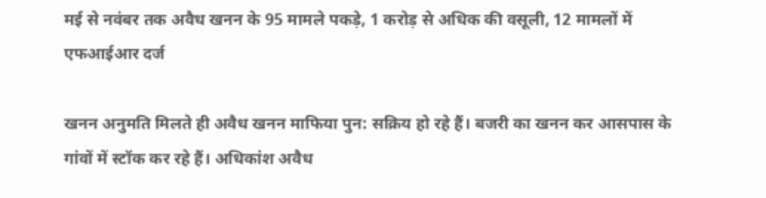मई से नवंबर तक अवैध खनन के 95 मामले पकड़े, 1 करोड़ से अधिक की वसूली, 12 मामलों में एफआईआर दर्ज

खनन अनुमति मिलते ही अवैध खनन माफिया पुन: सक्रिय हो रहे हैं। बजरी का खनन कर आसपास के गांवों में स्टॉक कर रहे हैं। अधिकांश अवैध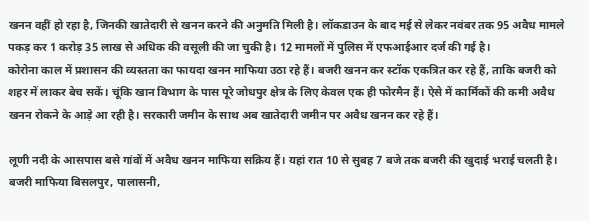खनन वहीं हो रहा है, जिनकी खातेदारी से खनन करने की अनुमति मिली है। लॉकडाउन के बाद मई से लेकर नवंबर तक 95 अवैध मामले पकड़ कर 1 करोड़ 35 लाख से अधिक की वसूली की जा चुकी है। 12 मामलों में पुलिस में एफआईआर दर्ज की गई है।
कोरोना काल में प्रशासन की व्यस्तता का फायदा खनन माफिया उठा रहे हैं। बजरी खनन कर स्टॉक एकत्रित कर रहे हैं, ताकि बजरी को शहर में लाकर बेच सकें। चूंकि खान विभाग के पास पूरे जोधपुर क्षेत्र के लिए केवल एक ही फोरमैन हैं। ऐसे में कार्मिकों की कमी अवैध खनन रोकने के आड़े आ रही है। सरकारी जमीन के साथ अब खातेदारी जमीन पर अवैध खनन कर रहे हैं।

लूणी नदी के आसपास बसे गांवों में अवैध खनन माफिया सक्रिय हैं। यहां रात 10 से सुबह 7 बजे तक बजरी की खुदाई भराई चलती है। बजरी माफिया बिसलपुर, पालासनी,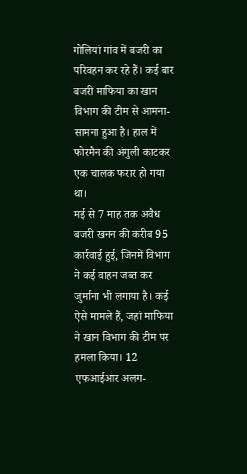गोलियां गांव में बजरी का परिवहन कर रहे हैं। कई बार बजरी माफिया का खान विभाग की टीम से आमना-सामना हुआ है। हाल में फोरमैन की अंगुली काटकर एक चालक फरार हो गया था।
मई से 7 माह तक अवैध बजरी खनन की करीब 95 कार्रवाई हुई, जिनमें विभाग ने कई वाहन जब्त कर जुर्माना भी लगाया है। कई ऐसे मामले हैं, जहां माफिया ने खान विभाग की टीम पर हमला किया। 12 एफआईआर अलग-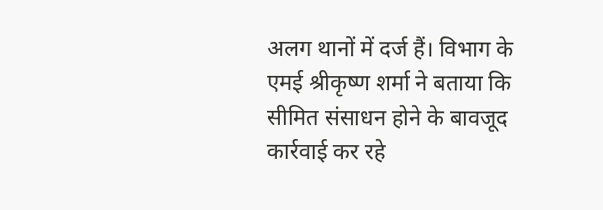अलग थानों में दर्ज हैं। विभाग के एमई श्रीकृष्ण शर्मा ने बताया कि सीमित संसाधन होने के बावजूद कार्रवाई कर रहे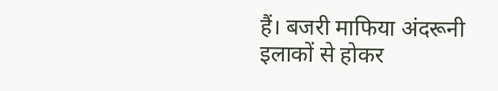हैं। बजरी माफिया अंदरूनी इलाकों से होकर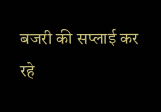बजरी की सप्लाई कर रहे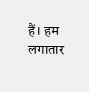हैं। हम लगातार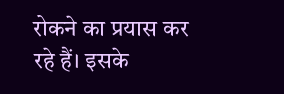रोकने का प्रयास कर रहे हैं। इसके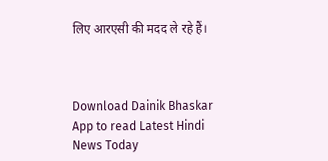लिए आरएसी की मदद ले रहे हैं।



Download Dainik Bhaskar App to read Latest Hindi News Today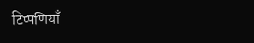टिप्पणियाँ